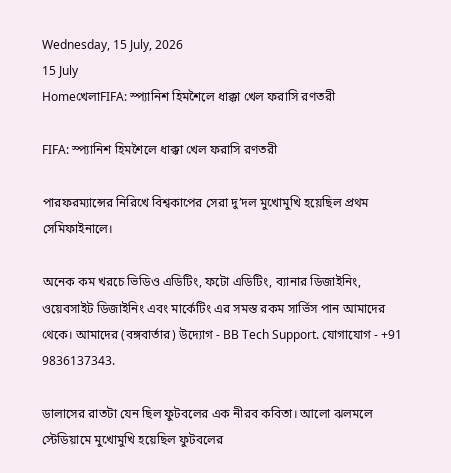Wednesday, 15 July, 2026
15 July
HomeখেলাFIFA: স্প্যানিশ হিমশৈলে ধাক্কা খেল ফরাসি রণতরী

FIFA: স্প্যানিশ হিমশৈলে ধাক্কা খেল ফরাসি রণতরী

পারফরম্যান্সের নিরিখে বিশ্বকাপের সেরা দু’দল মুখোমুখি হয়েছিল প্রথম সেমিফাইনালে।

অনেক কম খরচে ভিডিও এডিটিং, ফটো এডিটিং, ব্যানার ডিজাইনিং, ওয়েবসাইট ডিজাইনিং এবং মার্কেটিং এর সমস্ত রকম সার্ভিস পান আমাদের থেকে। আমাদের (বঙ্গবার্তার) উদ্যোগ - BB Tech Support. যোগাযোগ - +91 9836137343.

ডালাসের রাতটা যেন ছিল ফুটবলের এক নীরব কবিতা। আলো ঝলমলে স্টেডিয়ামে মুখোমুখি হয়েছিল ফুটবলের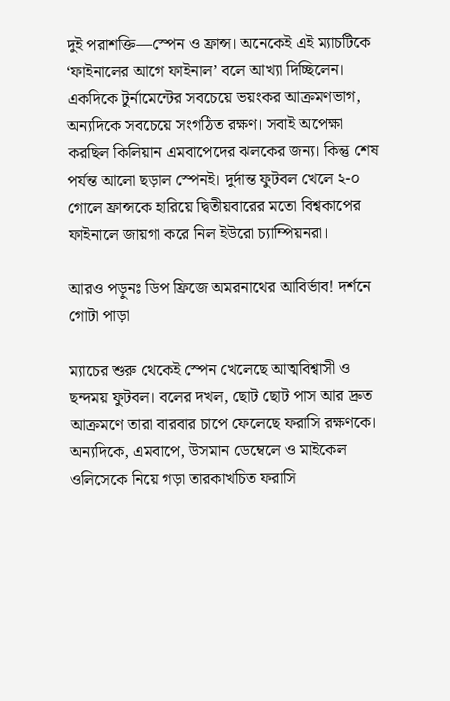দুই পরাশক্তি—স্পেন ও ফ্রান্স। অনেকেই এই ম্যাচটিকে ‘ফাইনালের আগে ফাইনাল’ বলে আখ্যা দিচ্ছিলেন। একদিকে টুর্নামেন্টের সবচেয়ে ভয়ংকর আক্রমণভাগ, অন্যদিকে সবচেয়ে সংগঠিত রক্ষণ। সবাই অপেক্ষা করছিল কিলিয়ান এমবাপেদের ঝলকের জন্য। কিন্তু শেষ পর্যন্ত আলো ছড়াল স্পেনই। দুর্দান্ত ফুটবল খেলে ২-০ গোলে ফ্রান্সকে হারিয়ে দ্বিতীয়বারের মতো বিশ্বকাপের ফাইনালে জায়গা করে নিল ইউরো চ্যাম্পিয়নরা।

আরও পড়ুনঃ ডিপ ফ্রিজে অমরনাথের আবির্ভাব! দর্শনে গোটা পাড়া

ম্যাচের শুরু থেকেই স্পেন খেলেছে আত্মবিশ্বাসী ও ছন্দময় ফুটবল। বলের দখল, ছোট ছোট পাস আর দ্রুত আক্রমণে তারা বারবার চাপে ফেলেছে ফরাসি রক্ষণকে। অন্যদিকে, এমবাপে, উসমান ডেম্বেলে ও মাইকেল ওলিসেকে নিয়ে গড়া তারকাখচিত ফরাসি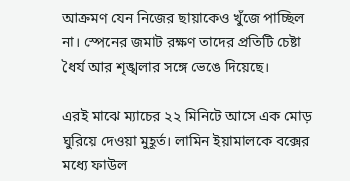আক্রমণ যেন নিজের ছায়াকেও খুঁজে পাচ্ছিল না। স্পেনের জমাট রক্ষণ তাদের প্রতিটি চেষ্টা ধৈর্য আর শৃঙ্খলার সঙ্গে ভেঙে দিয়েছে।

এরই মাঝে ম্যাচের ২২ মিনিটে আসে এক মোড় ঘুরিয়ে দেওয়া মুহূর্ত। লামিন ইয়ামালকে বক্সের মধ্যে ফাউল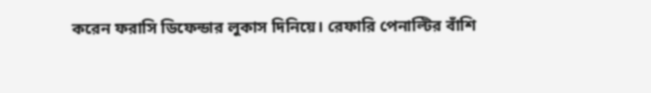করেন ফরাসি ডিফেন্ডার লুকাস দিনিয়ে। রেফারি পেনাল্টির বাঁশি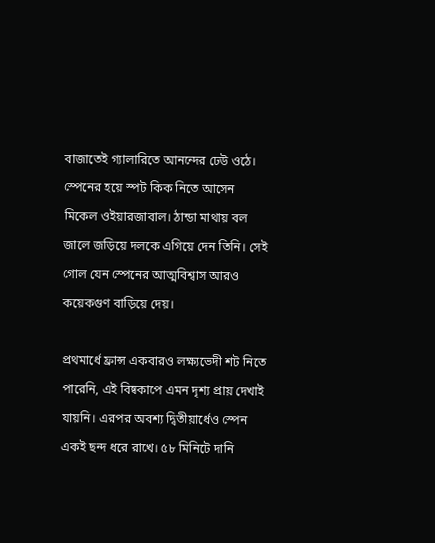বাজাতেই গ্যালারিতে আনন্দের ঢেউ ওঠে। স্পেনের হয়ে স্পট কিক নিতে আসেন মিকেল ওইয়ারজাবাল। ঠান্ডা মাথায় বল জালে জড়িয়ে দলকে এগিয়ে দেন তিনি। সেই গোল যেন স্পেনের আত্মবিশ্বাস আরও কয়েকগুণ বাড়িয়ে দেয়।

প্রথমার্ধে ফ্রান্স একবারও লক্ষ্যভেদী শট নিতে পারেনি, এই বিষ্বকাপে এমন দৃশ্য প্রায় দেখাই যায়নি। এরপর অবশ্য দ্বিতীয়ার্ধেও স্পেন একই ছন্দ ধরে রাখে। ৫৮ মিনিটে দানি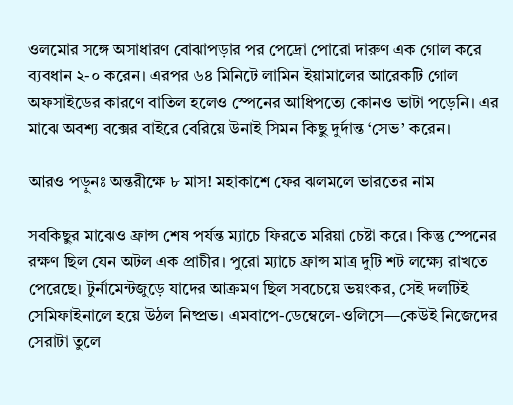ওলমোর সঙ্গে অসাধারণ বোঝাপড়ার পর পেদ্রো পোরো দারুণ এক গোল করে ব্যবধান ২-০ করেন। এরপর ৬৪ মিনিটে লামিন ইয়ামালের আরেকটি গোল অফসাইডের কারণে বাতিল হলেও স্পেনের আধিপত্যে কোনও ভাটা পড়েনি। এর মাঝে অবশ্য বক্সের বাইরে বেরিয়ে উনাই সিমন কিছু দুর্দান্ত ‘সেভ’ করেন।

আরও পড়ুনঃ অন্তরীক্ষে ৮ মাস! মহাকাশে ফের ঝলমলে ভারতের নাম

সবকিছুর মাঝেও ফ্রান্স শেষ পর্যন্ত ম্যাচে ফিরতে মরিয়া চেষ্টা করে। কিন্তু স্পেনের রক্ষণ ছিল যেন অটল এক প্রাচীর। পুরো ম্যাচে ফ্রান্স মাত্র দুটি শট লক্ষ্যে রাখতে পেরেছে। টুর্নামেন্টজুড়ে যাদের আক্রমণ ছিল সবচেয়ে ভয়ংকর, সেই দলটিই সেমিফাইনালে হয়ে উঠল নিষ্প্রভ। এমবাপে-ডেম্বেলে-ওলিসে—কেউই নিজেদের সেরাটা তুলে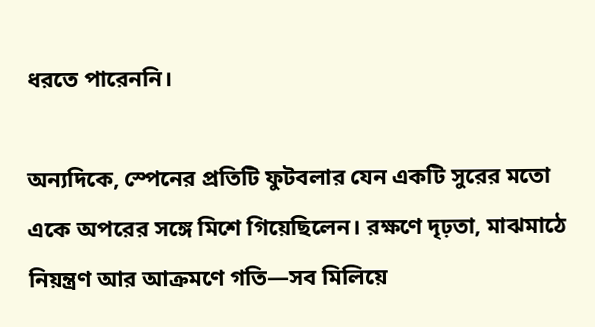ধরতে পারেননি।

অন্যদিকে, স্পেনের প্রতিটি ফুটবলার যেন একটি সুরের মতো একে অপরের সঙ্গে মিশে গিয়েছিলেন। রক্ষণে দৃঢ়তা, মাঝমাঠে নিয়ন্ত্রণ আর আক্রমণে গতি—সব মিলিয়ে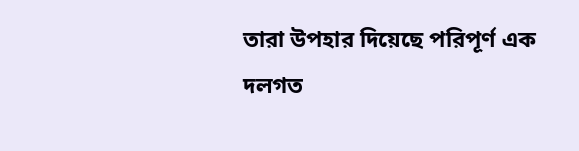তারা উপহার দিয়েছে পরিপূর্ণ এক দলগত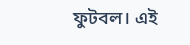ফুটবল। এই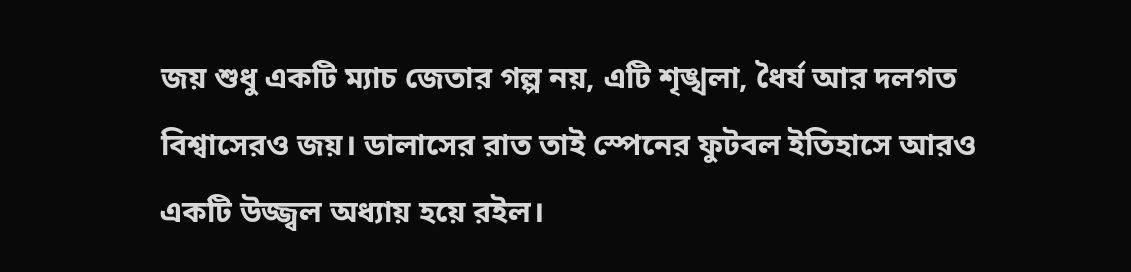জয় শুধু একটি ম্যাচ জেতার গল্প নয়, এটি শৃঙ্খলা, ধৈর্য আর দলগত বিশ্বাসেরও জয়। ডালাসের রাত তাই স্পেনের ফুটবল ইতিহাসে আরও একটি উজ্জ্বল অধ্যায় হয়ে রইল।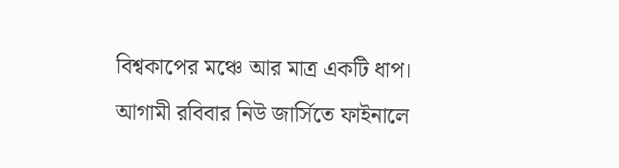বিশ্বকাপের মঞ্চে আর মাত্র একটি ধাপ। আগামী রবিবার নিউ জার্সিতে ফাইনালে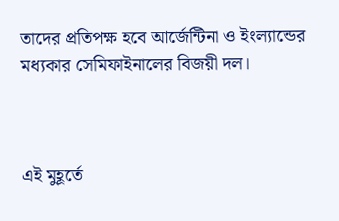তাদের প্রতিপক্ষ হবে আর্জেন্টিনা ও ইংল্যান্ডের মধ্যকার সেমিফাইনালের বিজয়ী দল।



এই মুহূর্তে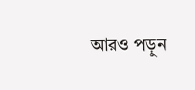আরও পড়ুন